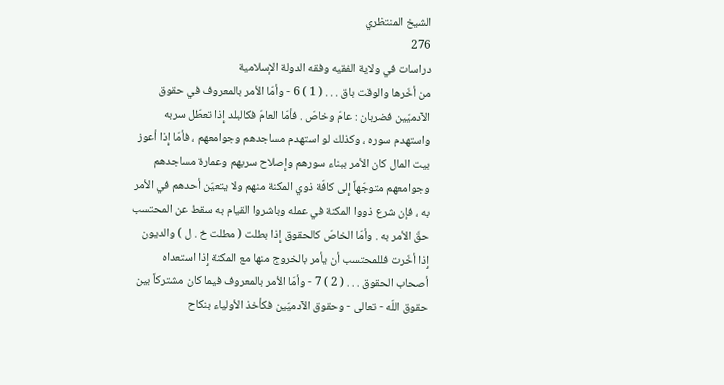الشيخ المنتظري
276
دراسات في ولاية الفقيه وفقه الدولة الإسلامية
من أخّرها والوقت باق . . . ( 1 ) 6 - وأمّا الأمر بالمعروف في حقوق الآدميّين فضربان : عامّ وخاصّ . فأمّا العامّ فكالبلد إِذا تعطّل سربه واستهدم سوره ، وكذلك لو استهدم مساجدهم وجوامعهم ، فأمّا إِذا أعوز بيت المال كان الأمر ببناء سورهم وإِصلاح سربهم وعمارة مساجدهم وجوامعهم متوجّهاً إِلى كافّة ذوي المكنة منهم ولا يتعيّن أحدهم في الأمر به ، فإن شرع ذووا المكنة في عمله وباشروا القيام به سقط عن المحتسب حقّ الأمر به . وأمّا الخاصّ كالحقوق إِذا بطلت ( مطلت خ . ل ) والديون إِذا أخّرت فللمحتسب أن يأمر بالخروج منها مع المكنة إِذا استعداه أصحاب الحقوق . . . ( 2 ) 7 - وأمّا الأمر بالمعروف فيما كان مشتركاً بين حقوق اللّه - تعالى - وحقوق الآدميّين فكأخذ الأولياء بنكاح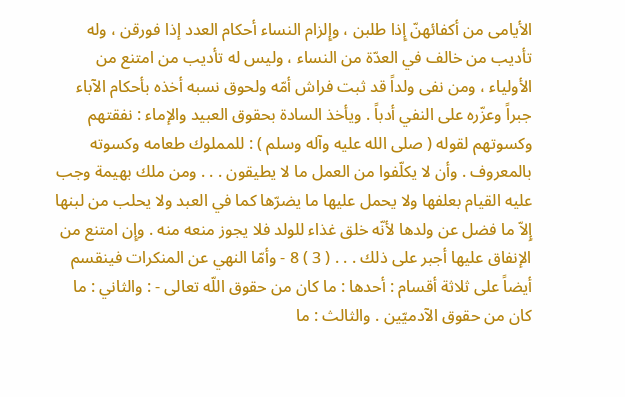الأيامى من أكفائهنّ إِذا طلبن ، وإِلزام النساء أحكام العدد إذا فورقن ، وله تأديب من خالف في العدّة من النساء ، وليس له تأديب من امتنع من الأولياء ، ومن نفى ولداً قد ثبت فراش أمّه ولحوق نسبه أخذه بأحكام الآباء جبراً وعزّره على النفي أدباً . ويأخذ السادة بحقوق العبيد والإماء : نفقتهم وكسوتهم لقوله ( صلى الله عليه وآله وسلم ) : للمملوك طعامه وكسوته بالمعروف . وأن لا يكلّفوا من العمل ما لا يطيقون . . . ومن ملك بهيمة وجب عليه القيام بعلفها ولا يحمل عليها ما يضرّها كما في العبد ولا يحلب من لبنها إِلاّ ما فضل عن ولدها لأنّه خلق غذاء للولد فلا يجوز منعه منه . وإِن امتنع من الإنفاق عليها أجبر على ذلك . . . ( 3 ) 8 - وأمّا النهي عن المنكرات فينقسم أيضاً على ثلاثة أقسام : أحدها : ما كان من حقوق اللّه تعالى - : والثاني : ما كان من حقوق الآدميّين . والثالث : ما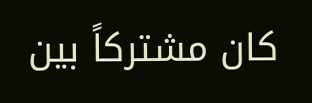كان مشتركاً بين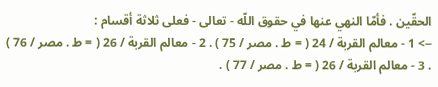الحقّين . فأمّا النهي عنها في حقوق اللّه - تعالى - فعلى ثلاثة أقسام :
--> 1 - معالم القربة / 24 ( = ط . مصر / 75 ) . 2 - معالم القربة / 26 ( = ط . مصر / 76 ) . 3 - معالم القربة / 26 ( = ط . مصر / 77 ) .